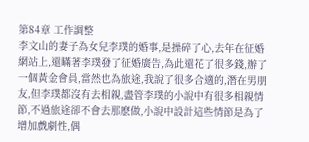第84章 工作調整
李文山的妻子為女兒李璞的婚事,是操碎了心,去年在征婚網站上,還瞞著李璞發了征婚廣告,為此還花了很多錢,辦了一個黃金會員,當然也為旅途,我說了很多合適的,潛在男朋友,但李璞都沒有去相親,盡管李璞的小說中有很多相親情節,不過旅途卻不會去那麽做,小說中設計這些情節是為了增加戲劇性,偶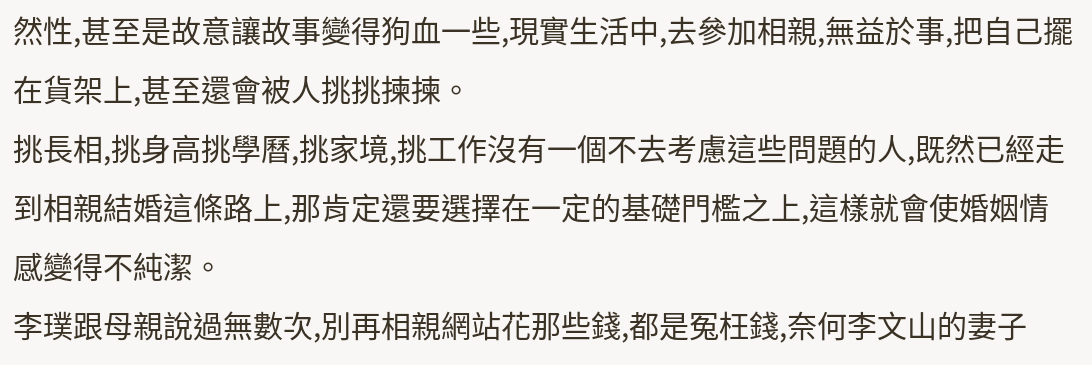然性,甚至是故意讓故事變得狗血一些,現實生活中,去參加相親,無益於事,把自己擺在貨架上,甚至還會被人挑挑揀揀。
挑長相,挑身高挑學曆,挑家境,挑工作沒有一個不去考慮這些問題的人,既然已經走到相親結婚這條路上,那肯定還要選擇在一定的基礎門檻之上,這樣就會使婚姻情感變得不純潔。
李璞跟母親說過無數次,別再相親網站花那些錢,都是冤枉錢,奈何李文山的妻子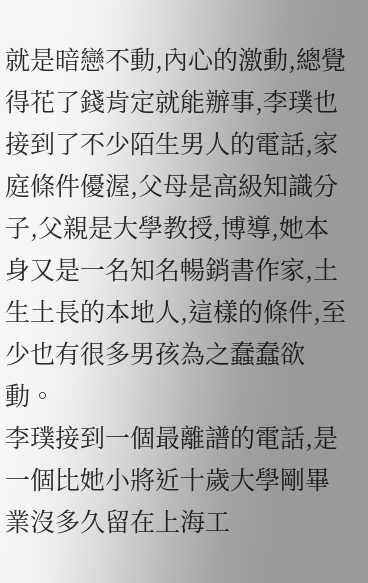就是暗戀不動,內心的激動,總覺得花了錢肯定就能辦事,李璞也接到了不少陌生男人的電話,家庭條件優渥,父母是高級知識分子,父親是大學教授,博導,她本身又是一名知名暢銷書作家,土生土長的本地人,這樣的條件,至少也有很多男孩為之蠢蠢欲動。
李璞接到一個最離譜的電話,是一個比她小將近十歲大學剛畢業沒多久留在上海工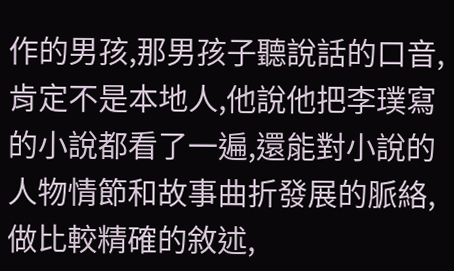作的男孩,那男孩子聽說話的口音,肯定不是本地人,他說他把李璞寫的小說都看了一遍,還能對小說的人物情節和故事曲折發展的脈絡,做比較精確的敘述,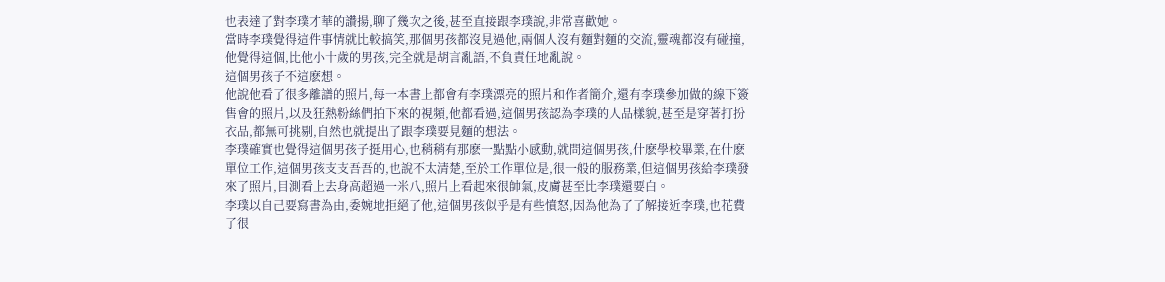也表達了對李璞才華的讚揚,聊了幾次之後,甚至直接跟李璞說,非常喜歡她。
當時李璞覺得這件事情就比較搞笑,那個男孩都沒見過他,兩個人沒有麵對麵的交流,靈魂都沒有碰撞,他覺得這個,比他小十歲的男孩,完全就是胡言亂語,不負責任地亂說。
這個男孩子不這麽想。
他說他看了很多離譜的照片,每一本書上都會有李璞漂亮的照片和作者簡介,還有李璞參加做的線下簽售會的照片,以及狂熱粉絲們拍下來的視頻,他都看過,這個男孩認為李璞的人品樣貌,甚至是穿著打扮衣品,都無可挑剔,自然也就提出了跟李璞要見麵的想法。
李璞確實也覺得這個男孩子挺用心,也稍稍有那麽一點點小感動,就問這個男孩,什麽學校畢業,在什麽單位工作,這個男孩支支吾吾的,也說不太清楚,至於工作單位是,很一般的服務業,但這個男孩給李璞發來了照片,目測看上去身高超過一米八,照片上看起來很帥氣,皮膚甚至比李璞還要白。
李璞以自己要寫書為由,委婉地拒絕了他,這個男孩似乎是有些憤怒,因為他為了了解接近李璞,也花費了很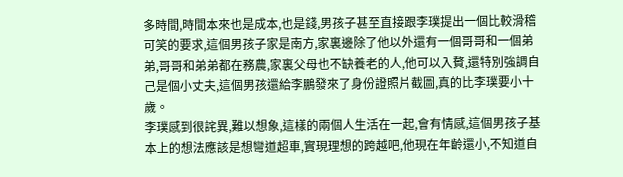多時間,時間本來也是成本,也是錢,男孩子甚至直接跟李璞提出一個比較滑稽可笑的要求,這個男孩子家是南方,家裏邊除了他以外還有一個哥哥和一個弟弟,哥哥和弟弟都在務農,家裏父母也不缺養老的人,他可以入贅,還特別強調自己是個小丈夫,這個男孩還給李鵬發來了身份證照片截圖,真的比李璞要小十歲。
李璞感到很詫異,難以想象,這樣的兩個人生活在一起,會有情感,這個男孩子基本上的想法應該是想彎道超車,實現理想的跨越吧,他現在年齡還小,不知道自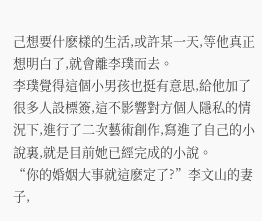己想要什麽樣的生活,或許某一天,等他真正想明白了,就會離李璞而去。
李璞覺得這個小男孩也挺有意思,給他加了很多人設標簽,這不影響對方個人隱私的情況下,進行了二次藝術創作,寫進了自己的小說裏,就是目前她已經完成的小說。
“你的婚姻大事就這麽定了?”李文山的妻子,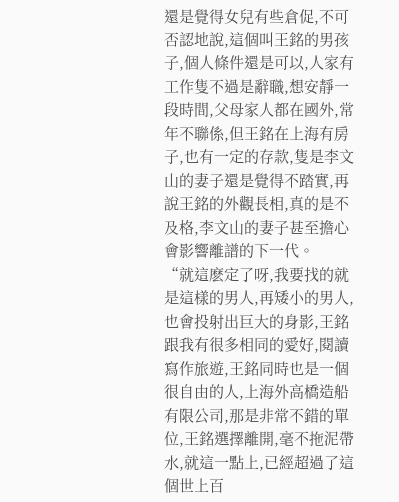還是覺得女兒有些倉促,不可否認地說,這個叫王銘的男孩子,個人條件還是可以,人家有工作隻不過是辭職,想安靜一段時間,父母家人都在國外,常年不聯係,但王銘在上海有房子,也有一定的存款,隻是李文山的妻子還是覺得不踏實,再說王銘的外觀長相,真的是不及格,李文山的妻子甚至擔心會影響離譜的下一代。
“就這麽定了呀,我要找的就是這樣的男人,再矮小的男人,也會投射出巨大的身影,王銘跟我有很多相同的愛好,閱讀寫作旅遊,王銘同時也是一個很自由的人,上海外高橋造船有限公司,那是非常不錯的單位,王銘選擇離開,毫不拖泥帶水,就這一點上,已經超過了這個世上百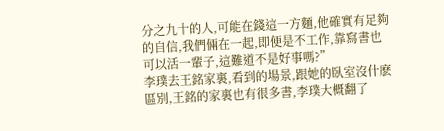分之九十的人,可能在錢這一方麵,他確實有足夠的自信,我們倆在一起,即便是不工作,靠寫書也可以活一輩子,這難道不是好事嗎?”
李璞去王銘家裏,看到的場景,跟她的臥室沒什麽區別,王銘的家裏也有很多書,李璞大概翻了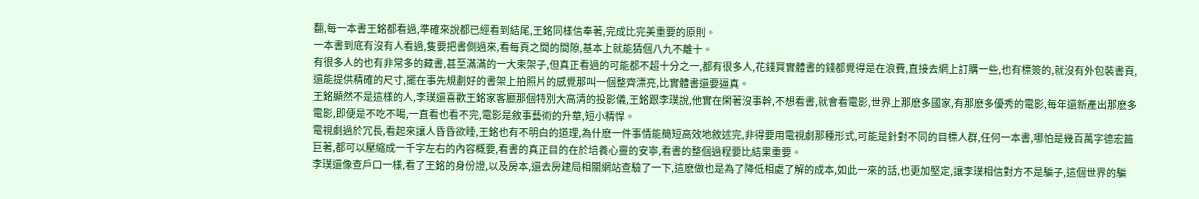翻,每一本書王銘都看過,準確來說都已經看到結尾,王銘同樣信奉著,完成比完美重要的原則。
一本書到底有沒有人看過,隻要把書側過來,看每頁之間的間隙,基本上就能猜個八九不離十。
有很多人的也有非常多的藏書,甚至滿滿的一大束架子,但真正看過的可能都不超十分之一,都有很多人,花錢買實體書的錢都覺得是在浪費,直接去網上訂購一些,也有標簽的,就沒有外包裝書頁,還能提供精確的尺寸,擺在事先規劃好的書架上拍照片的感覺那叫一個整齊漂亮,比實體書還要逼真。
王銘顯然不是這樣的人,李璞還喜歡王銘家客廳那個特別大高清的投影儀,王銘跟李璞說,他實在閑著沒事幹,不想看書,就會看電影,世界上那麽多國家,有那麽多優秀的電影,每年還新產出那麽多電影,即便是不吃不喝,一直看也看不完,電影是敘事藝術的升華,短小精悍。
電視劇過於冗長,看起來讓人昏昏欲睡,王銘也有不明白的道理,為什麽一件事情能簡短高效地敘述完,非得要用電視劇那種形式,可能是針對不同的目標人群,任何一本書,哪怕是幾百萬字德宏篇巨著,都可以壓縮成一千字左右的內容概要,看書的真正目的在於培養心靈的安寧,看書的整個過程要比結果重要。
李璞還像查戶口一樣,看了王銘的身份證,以及房本,還去房建局相關網站查驗了一下,這麽做也是為了降低相處了解的成本,如此一來的話,也更加堅定,讓李璞相信對方不是騙子,這個世界的騙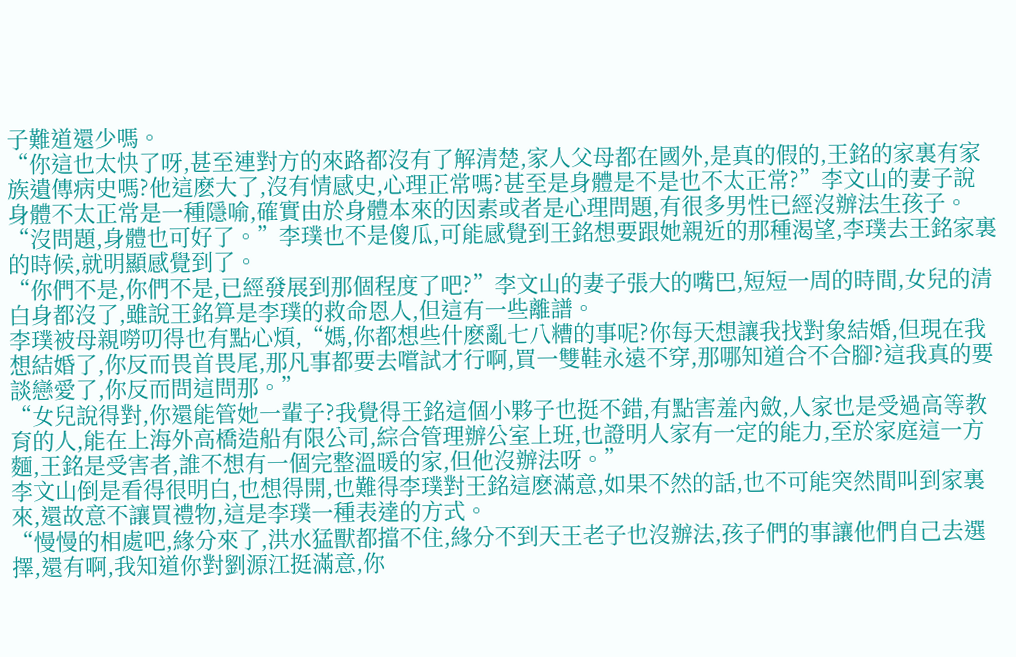子難道還少嗎。
“你這也太快了呀,甚至連對方的來路都沒有了解清楚,家人父母都在國外,是真的假的,王銘的家裏有家族遺傳病史嗎?他這麽大了,沒有情感史,心理正常嗎?甚至是身體是不是也不太正常?”李文山的妻子說身體不太正常是一種隱喻,確實由於身體本來的因素或者是心理問題,有很多男性已經沒辦法生孩子。
“沒問題,身體也可好了。”李璞也不是傻瓜,可能感覺到王銘想要跟她親近的那種渴望,李璞去王銘家裏的時候,就明顯感覺到了。
“你們不是,你們不是,已經發展到那個程度了吧?”李文山的妻子張大的嘴巴,短短一周的時間,女兒的清白身都沒了,雖說王銘算是李璞的救命恩人,但這有一些離譜。
李璞被母親嘮叨得也有點心煩,“媽,你都想些什麽亂七八糟的事呢?你每天想讓我找對象結婚,但現在我想結婚了,你反而畏首畏尾,那凡事都要去嚐試才行啊,買一雙鞋永遠不穿,那哪知道合不合腳?這我真的要談戀愛了,你反而問這問那。”
“女兒說得對,你還能管她一輩子?我覺得王銘這個小夥子也挺不錯,有點害羞內斂,人家也是受過高等教育的人,能在上海外高橋造船有限公司,綜合管理辦公室上班,也證明人家有一定的能力,至於家庭這一方麵,王銘是受害者,誰不想有一個完整溫暖的家,但他沒辦法呀。”
李文山倒是看得很明白,也想得開,也難得李璞對王銘這麽滿意,如果不然的話,也不可能突然間叫到家裏來,還故意不讓買禮物,這是李璞一種表達的方式。
“慢慢的相處吧,緣分來了,洪水猛獸都擋不住,緣分不到天王老子也沒辦法,孩子們的事讓他們自己去選擇,還有啊,我知道你對劉源江挺滿意,你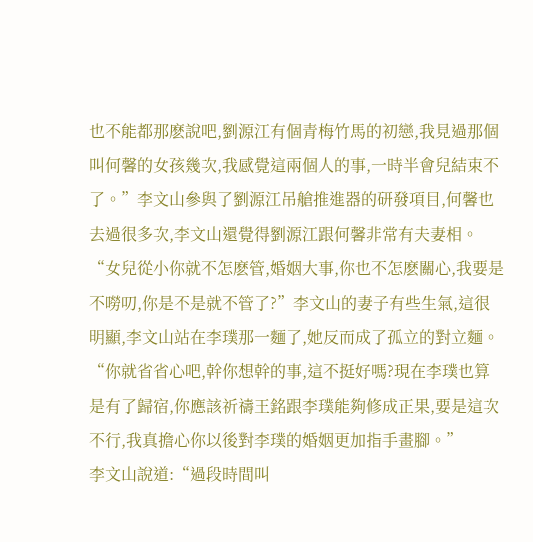也不能都那麽說吧,劉源江有個青梅竹馬的初戀,我見過那個叫何馨的女孩幾次,我感覺這兩個人的事,一時半會兒結束不了。”李文山參與了劉源江吊艙推進器的研發項目,何馨也去過很多次,李文山還覺得劉源江跟何馨非常有夫妻相。
“女兒從小你就不怎麽管,婚姻大事,你也不怎麽關心,我要是不嘮叨,你是不是就不管了?”李文山的妻子有些生氣,這很明顯,李文山站在李璞那一麵了,她反而成了孤立的對立麵。
“你就省省心吧,幹你想幹的事,這不挺好嗎?現在李璞也算是有了歸宿,你應該祈禱王銘跟李璞能夠修成正果,要是這次不行,我真擔心你以後對李璞的婚姻更加指手畫腳。”
李文山說道:“過段時間叫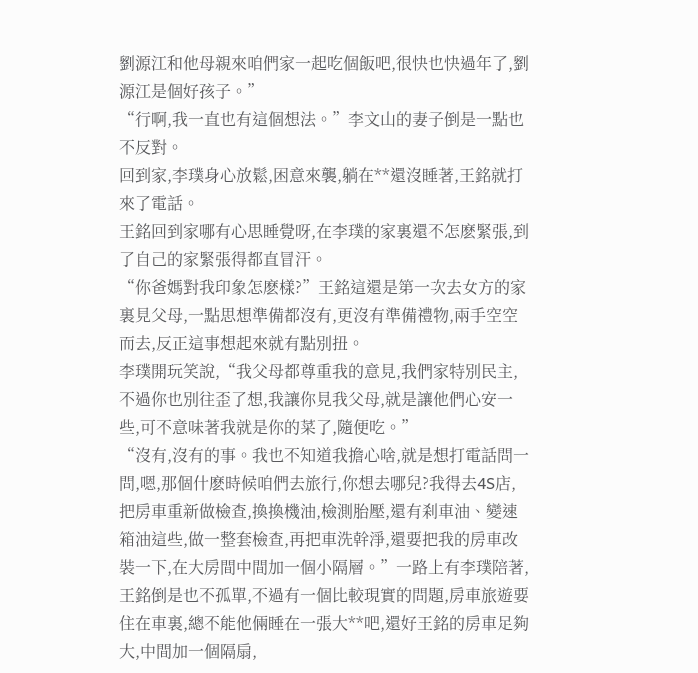劉源江和他母親來咱們家一起吃個飯吧,很快也快過年了,劉源江是個好孩子。”
“行啊,我一直也有這個想法。”李文山的妻子倒是一點也不反對。
回到家,李璞身心放鬆,困意來襲,躺在**還沒睡著,王銘就打來了電話。
王銘回到家哪有心思睡覺呀,在李璞的家裏還不怎麽緊張,到了自己的家緊張得都直冒汗。
“你爸媽對我印象怎麽樣?”王銘這還是第一次去女方的家裏見父母,一點思想準備都沒有,更沒有準備禮物,兩手空空而去,反正這事想起來就有點別扭。
李璞開玩笑說,“我父母都尊重我的意見,我們家特別民主,不過你也別往歪了想,我讓你見我父母,就是讓他們心安一些,可不意味著我就是你的菜了,隨便吃。”
“沒有,沒有的事。我也不知道我擔心啥,就是想打電話問一問,嗯,那個什麽時候咱們去旅行,你想去哪兒?我得去4S店,把房車重新做檢查,換換機油,檢測胎壓,還有刹車油、變速箱油這些,做一整套檢查,再把車洗幹淨,還要把我的房車改裝一下,在大房間中間加一個小隔層。”一路上有李璞陪著,王銘倒是也不孤單,不過有一個比較現實的問題,房車旅遊要住在車裏,總不能他倆睡在一張大**吧,還好王銘的房車足夠大,中間加一個隔扇,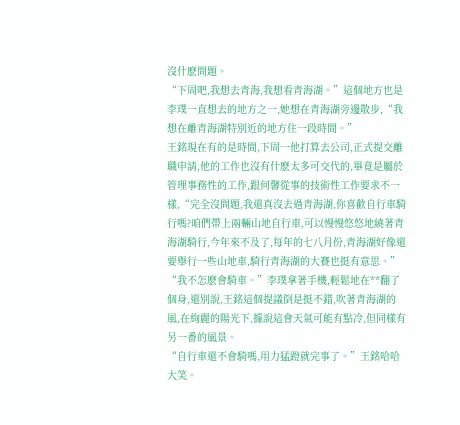沒什麽問題。
“下周吧,我想去青海,我想看青海湖。”這個地方也是李璞一直想去的地方之一,她想在青海湖旁邊散步,“我想在離青海湖特別近的地方住一段時間。”
王銘現在有的是時間,下周一他打算去公司,正式提交離職申請,他的工作也沒有什麽太多可交代的,畢竟是屬於管理事務性的工作,跟何馨從事的技術性工作要求不一樣,“完全沒問題,我還真沒去過青海湖,你喜歡自行車騎行嗎?咱們帶上兩輛山地自行車,可以慢慢悠悠地繞著青海湖騎行,今年來不及了,每年的七八月份,青海湖好像還要舉行一些山地車,騎行青海湖的大賽也挺有意思。”
“我不怎麽會騎車。”李璞拿著手機,輕鬆地在**翻了個身,還別說,王銘這個提議倒是挺不錯,吹著青海湖的風,在絢麗的陽光下,據說這會天氣可能有點冷,但同樣有另一番的風景。
“自行車還不會騎嗎,用力猛蹬就完事了。”王銘哈哈大笑。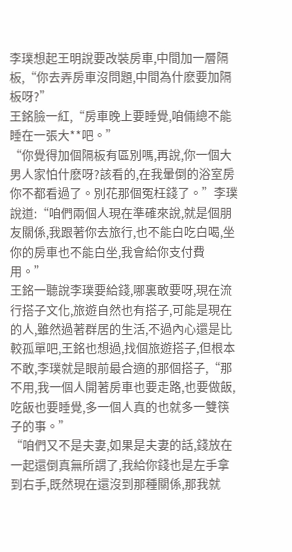李璞想起王明說要改裝房車,中間加一層隔板,“你去弄房車沒問題,中間為什麽要加隔板呀?”
王銘臉一紅,“房車晚上要睡覺,咱倆總不能睡在一張大**吧。”
“你覺得加個隔板有區別嗎,再說,你一個大男人家怕什麽呀?該看的,在我暈倒的浴室房你不都看過了。別花那個冤枉錢了。”李璞說道:“咱們兩個人現在準確來說,就是個朋友關係,我跟著你去旅行,也不能白吃白喝,坐你的房車也不能白坐,我會給你支付費用。”
王銘一聽說李璞要給錢,哪裏敢要呀,現在流行搭子文化,旅遊自然也有搭子,可能是現在的人,雖然過著群居的生活,不過內心還是比較孤單吧,王銘也想過,找個旅遊搭子,但根本不敢,李璞就是眼前最合適的那個搭子,“那不用,我一個人開著房車也要走路,也要做飯,吃飯也要睡覺,多一個人真的也就多一雙筷子的事。”
“咱們又不是夫妻,如果是夫妻的話,錢放在一起還倒真無所謂了,我給你錢也是左手拿到右手,既然現在還沒到那種關係,那我就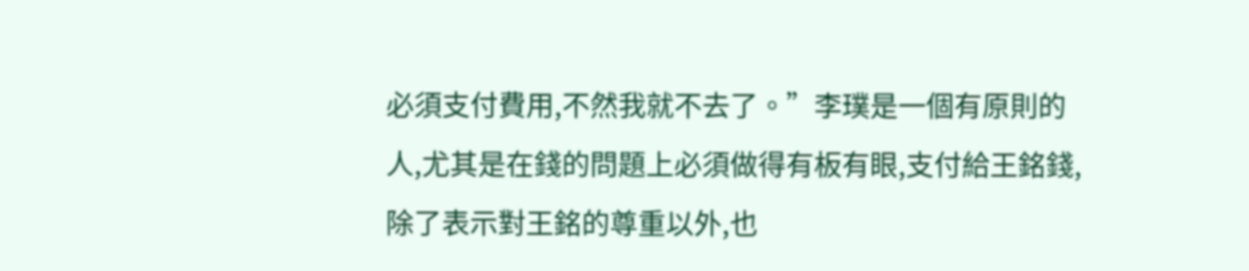必須支付費用,不然我就不去了。”李璞是一個有原則的人,尤其是在錢的問題上必須做得有板有眼,支付給王銘錢,除了表示對王銘的尊重以外,也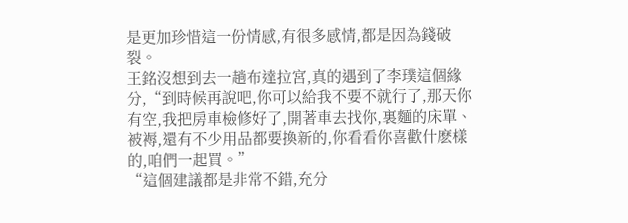是更加珍惜這一份情感,有很多感情,都是因為錢破裂。
王銘沒想到去一趟布達拉宮,真的遇到了李璞這個緣分,“到時候再說吧,你可以給我不要不就行了,那天你有空,我把房車檢修好了,開著車去找你,裏麵的床單、被褥,還有不少用品都要換新的,你看看你喜歡什麽樣的,咱們一起買。”
“這個建議都是非常不錯,充分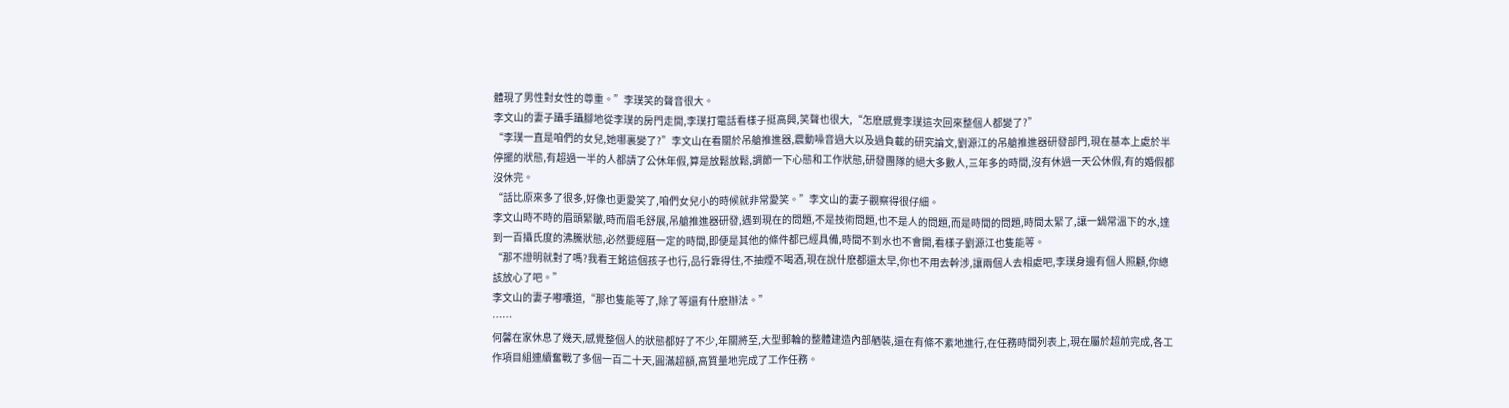體現了男性對女性的尊重。”李璞笑的聲音很大。
李文山的妻子躡手躡腳地從李璞的房門走開,李璞打電話看樣子挺高興,笑聲也很大,“怎麽感覺李璞這次回來整個人都變了?”
“李璞一直是咱們的女兒,她哪裏變了?”李文山在看關於吊艙推進器,震動噪音過大以及過負載的研究論文,劉源江的吊艙推進器研發部門,現在基本上處於半停擺的狀態,有超過一半的人都請了公休年假,算是放鬆放鬆,調節一下心態和工作狀態,研發團隊的絕大多數人,三年多的時間,沒有休過一天公休假,有的婚假都沒休完。
“話比原來多了很多,好像也更愛笑了,咱們女兒小的時候就非常愛笑。”李文山的妻子觀察得很仔細。
李文山時不時的眉頭緊皺,時而眉毛舒展,吊艙推進器研發,遇到現在的問題,不是技術問題,也不是人的問題,而是時間的問題,時間太緊了,讓一鍋常溫下的水,達到一百攝氏度的沸騰狀態,必然要經曆一定的時間,即便是其他的條件都已經具備,時間不到水也不會開,看樣子劉源江也隻能等。
“那不證明就對了嗎?我看王銘這個孩子也行,品行靠得住,不抽煙不喝酒,現在說什麽都還太早,你也不用去幹涉,讓兩個人去相處吧,李璞身邊有個人照顧,你總該放心了吧。”
李文山的妻子嘟囔道,“那也隻能等了,除了等還有什麽辦法。”
……
何馨在家休息了幾天,感覺整個人的狀態都好了不少,年關將至,大型郵輪的整體建造內部舾裝,還在有條不紊地進行,在任務時間列表上,現在屬於超前完成,各工作項目組連續奮戰了多個一百二十天,圓滿超額,高質量地完成了工作任務。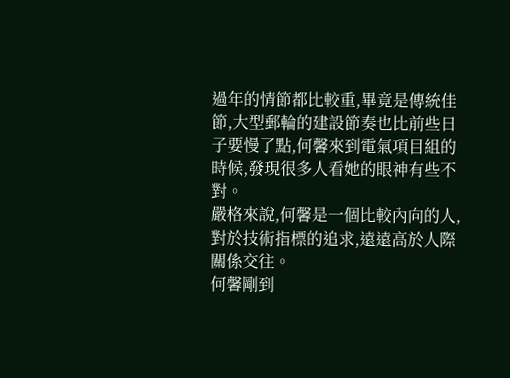過年的情節都比較重,畢竟是傳統佳節,大型郵輪的建設節奏也比前些日子要慢了點,何馨來到電氣項目組的時候,發現很多人看她的眼神有些不對。
嚴格來說,何馨是一個比較內向的人,對於技術指標的追求,遠遠高於人際關係交往。
何馨剛到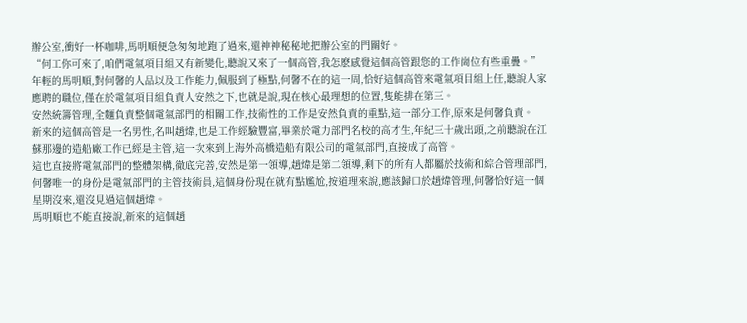辦公室,衝好一杯咖啡,馬明順便急匆匆地跑了過來,還神神秘秘地把辦公室的門關好。
“何工你可來了,咱們電氣項目組又有新變化,聽說又來了一個高管,我怎麽感覺這個高管跟您的工作崗位有些重疊。”年輕的馬明順,對何馨的人品以及工作能力,佩服到了極點,何馨不在的這一周,恰好這個高管來電氣項目組上任,聽說人家應聘的職位,僅在於電氣項目組負責人安然之下,也就是說,現在核心最理想的位置,隻能排在第三。
安然統籌管理,全麵負責整個電氣部門的相關工作,技術性的工作是安然負責的重點,這一部分工作,原來是何馨負責。
新來的這個高管是一名男性,名叫趙煒,也是工作經驗豐富,畢業於電力部門名校的高才生,年紀三十歲出頭,之前聽說在江蘇那邊的造船廠工作已經是主管,這一次來到上海外高橋造船有限公司的電氣部門,直接成了高管。
這也直接將電氣部門的整體架構,徹底完善,安然是第一領導,趙煒是第二領導,剩下的所有人都屬於技術和綜合管理部門,何馨唯一的身份是電氣部門的主管技術員,這個身份現在就有點尷尬,按道理來說,應該歸口於趙煒管理,何馨恰好這一個星期沒來,還沒見過這個趙煒。
馬明順也不能直接說,新來的這個趙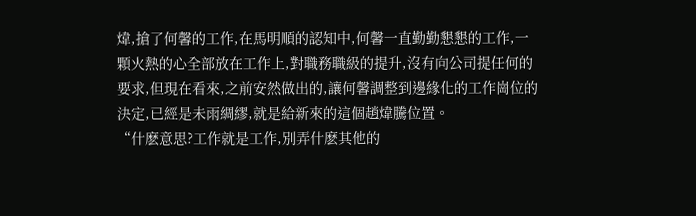煒,搶了何馨的工作,在馬明順的認知中,何馨一直勤勤懇懇的工作,一顆火熱的心全部放在工作上,對職務職級的提升,沒有向公司提任何的要求,但現在看來,之前安然做出的,讓何馨調整到邊緣化的工作崗位的決定,已經是未雨綢繆,就是給新來的這個趙煒騰位置。
“什麽意思?工作就是工作,別弄什麽其他的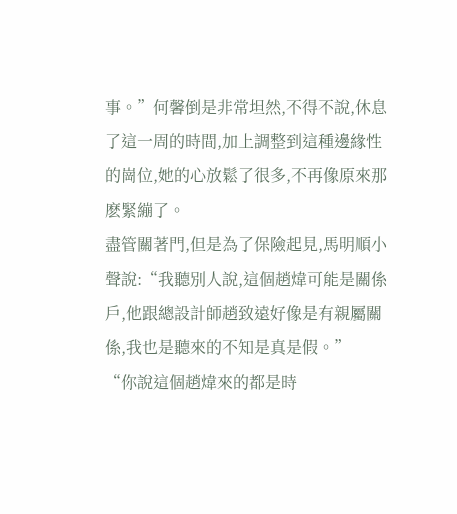事。”何馨倒是非常坦然,不得不說,休息了這一周的時間,加上調整到這種邊緣性的崗位,她的心放鬆了很多,不再像原來那麽緊繃了。
盡管關著門,但是為了保險起見,馬明順小聲說:“我聽別人說,這個趙煒可能是關係戶,他跟總設計師趙致遠好像是有親屬關係,我也是聽來的不知是真是假。”
“你說這個趙煒來的都是時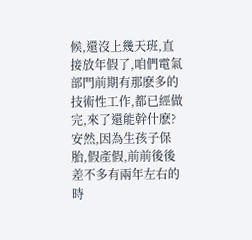候,還沒上幾天班,直接放年假了,咱們電氣部門前期有那麽多的技術性工作,都已經做完,來了還能幹什麽?安然,因為生孩子保胎,假產假,前前後後差不多有兩年左右的時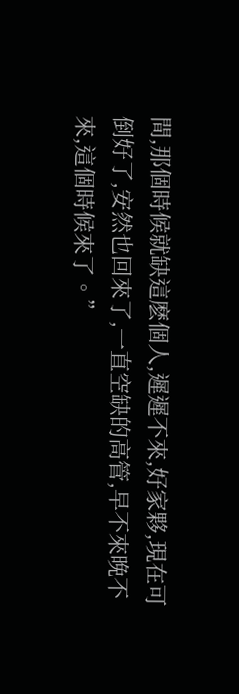間,那個時候就缺這麽個人,遲遲不來,好家夥,現在可倒好了,安然也回來了,一直空缺的高管,早不來晚不來,這個時候來了。”